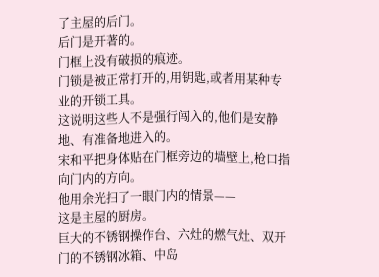了主屋的后门。
后门是开著的。
门框上没有破损的痕迹。
门锁是被正常打开的,用钥匙,或者用某种专业的开锁工具。
这说明这些人不是强行闯入的,他们是安静地、有准备地进入的。
宋和平把身体贴在门框旁边的墙壁上,枪口指向门内的方向。
他用余光扫了一眼门内的情景——
这是主屋的厨房。
巨大的不锈钢操作台、六灶的燃气灶、双开门的不锈钢冰箱、中岛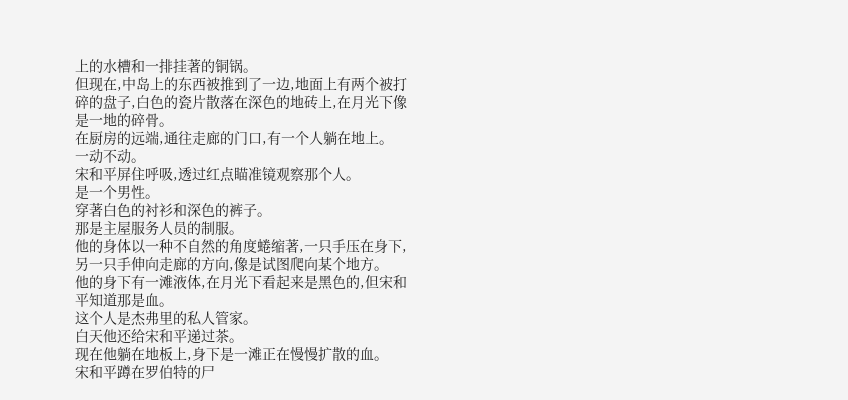上的水槽和一排挂著的铜锅。
但现在,中岛上的东西被推到了一边,地面上有两个被打碎的盘子,白色的瓷片散落在深色的地砖上,在月光下像是一地的碎骨。
在厨房的远端,通往走廊的门口,有一个人躺在地上。
一动不动。
宋和平屏住呼吸,透过红点瞄准镜观察那个人。
是一个男性。
穿著白色的衬衫和深色的裤子。
那是主屋服务人员的制服。
他的身体以一种不自然的角度蜷缩著,一只手压在身下,另一只手伸向走廊的方向,像是试图爬向某个地方。
他的身下有一滩液体,在月光下看起来是黑色的,但宋和平知道那是血。
这个人是杰弗里的私人管家。
白天他还给宋和平递过茶。
现在他躺在地板上,身下是一滩正在慢慢扩散的血。
宋和平蹲在罗伯特的尸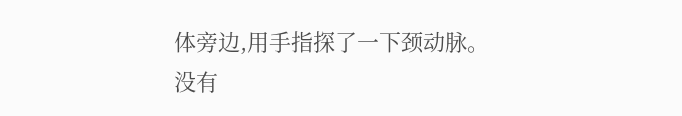体旁边,用手指探了一下颈动脉。
没有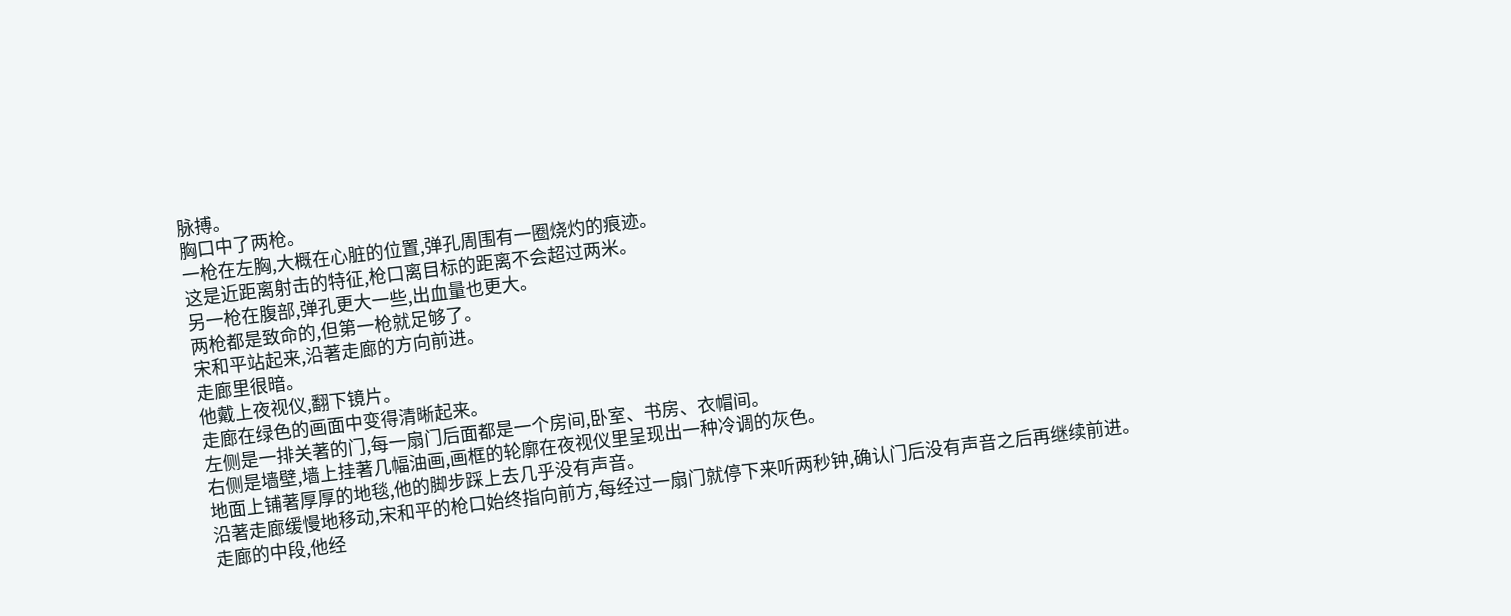脉搏。
胸口中了两枪。
一枪在左胸,大概在心脏的位置,弹孔周围有一圈烧灼的痕迹。
这是近距离射击的特征,枪口离目标的距离不会超过两米。
另一枪在腹部,弹孔更大一些,出血量也更大。
两枪都是致命的,但第一枪就足够了。
宋和平站起来,沿著走廊的方向前进。
走廊里很暗。
他戴上夜视仪,翻下镜片。
走廊在绿色的画面中变得清晰起来。
左侧是一排关著的门,每一扇门后面都是一个房间,卧室、书房、衣帽间。
右侧是墙壁,墙上挂著几幅油画,画框的轮廓在夜视仪里呈现出一种冷调的灰色。
地面上铺著厚厚的地毯,他的脚步踩上去几乎没有声音。
沿著走廊缓慢地移动,宋和平的枪口始终指向前方,每经过一扇门就停下来听两秒钟,确认门后没有声音之后再继续前进。
走廊的中段,他经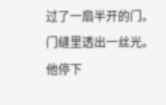过了一扇半开的门。
门缝里透出一丝光。
他停下